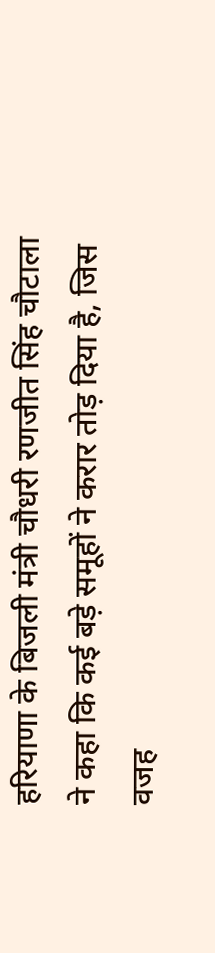हरियाणा के बिजली मंत्री चौधरी रणजीत सिंह चौटाला ने कहा कि कई बड़े समूहों ने करार तोड़ दिया है, जिस वजह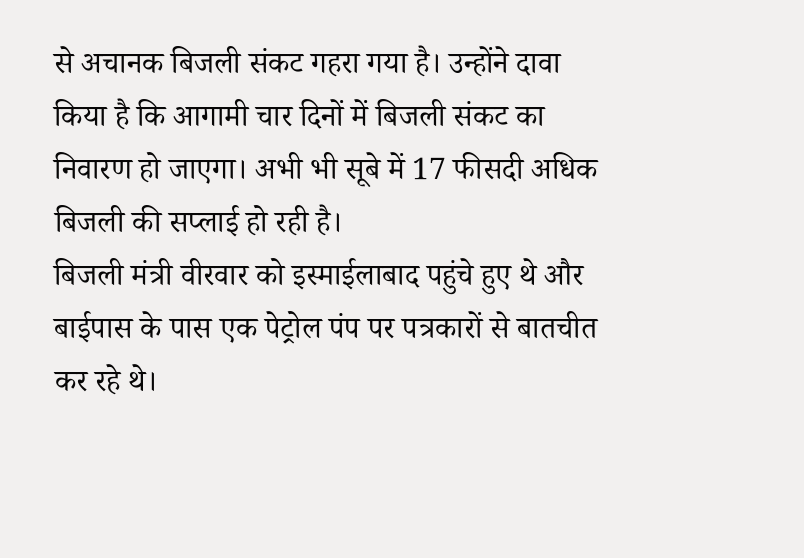से अचानक बिजली संकट गहरा गया है। उन्होंने दावा किया है कि आगामी चार दिनों में बिजली संकट का निवारण हो जाएगा। अभी भी सूबे में 17 फीसदी अधिक बिजली की सप्लाई हो रही है।
बिजली मंत्री वीरवार को इस्माईलाबाद पहुंचे हुए थे और बाईपास के पास एक पेट्रोल पंप पर पत्रकारों से बातचीत कर रहे थे।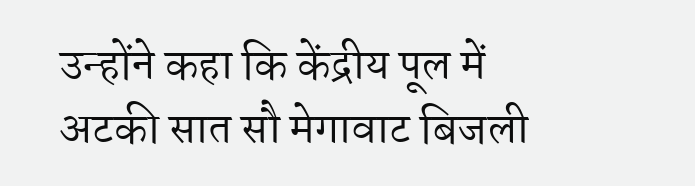उन्होंने कहा कि केंद्रीय पूल में अटकी सात सौ मेगावाट बिजली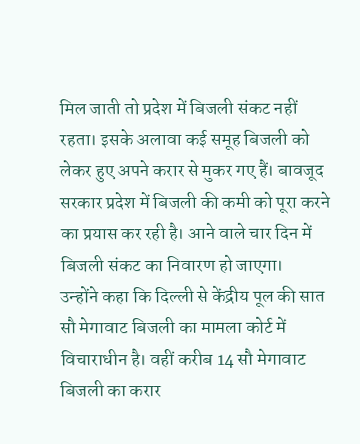मिल जाती तो प्रदेश में बिजली संकट नहीं रहता। इसके अलावा कई समूह बिजली को लेकर हुए अपने करार से मुकर गए हैं। बावजूद सरकार प्रदेश में बिजली की कमी को पूरा करने का प्रयास कर रही है। आने वाले चार दिन में बिजली संकट का निवारण हो जाएगा।
उन्होंने कहा कि दिल्ली से केंद्रीय पूल की सात सौ मेगावाट बिजली का मामला कोर्ट में विचाराधीन है। वहीं करीब 14 सौ मेगावाट बिजली का करार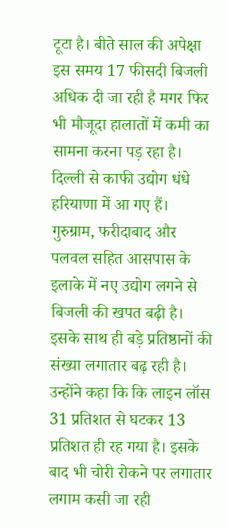टूटा है। बीते साल की अपेक्षा इस समय 17 फीसदी बिजली अधिक दी जा रही है मगर फिर भी मौजूदा हालातों में कमी का सामना करना पड़ रहा है। दिल्ली से काफी उद्योग धंधे हरियाणा में आ गए हैं। गुरुग्राम, फरीदाबाद और पलवल सहित आसपास के इलाके में नए उद्योग लगने से बिजली की खपत बढ़ी है। इसके साथ ही बड़े प्रतिष्ठानों की संख्या लगातार बढ़ रही है।
उन्होंने कहा कि कि लाइन लॉस 31 प्रतिशत से घटकर 13 प्रतिशत ही रह गया है। इसके बाद भी चोरी रोकने पर लगातार लगाम कसी जा रही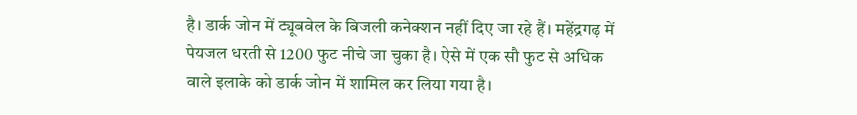है। डार्क जोन में ट्यूबवेल के बिजली कनेक्शन नहीं दिए जा रहे हैं। महेंद्रगढ़ में पेयजल धरती से 1200 फुट नीचे जा चुका है। ऐसे में एक सौ फुट से अधिक वाले इलाके को डार्क जोन में शामिल कर लिया गया है।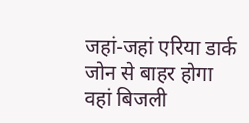जहां-जहां एरिया डार्क जोन से बाहर होगा वहां बिजली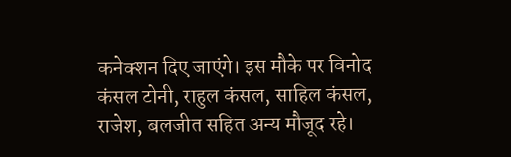कनेक्शन दिए जाएंगे। इस मौके पर विनोद कंसल टोनी, राहुल कंसल, साहिल कंसल, राजेश, बलजीत सहित अन्य मौजूद रहे।